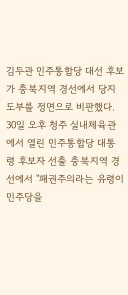김두관 민주통합당 대선 후보가 충북지역 경선에서 당지도부를 정면으로 비판했다. 30일 오후 청주 실내체육관에서 열린 민주통합당 대통령 후보자 선출 충북지역 경선에서 "패권주의라는 유령이 민주당을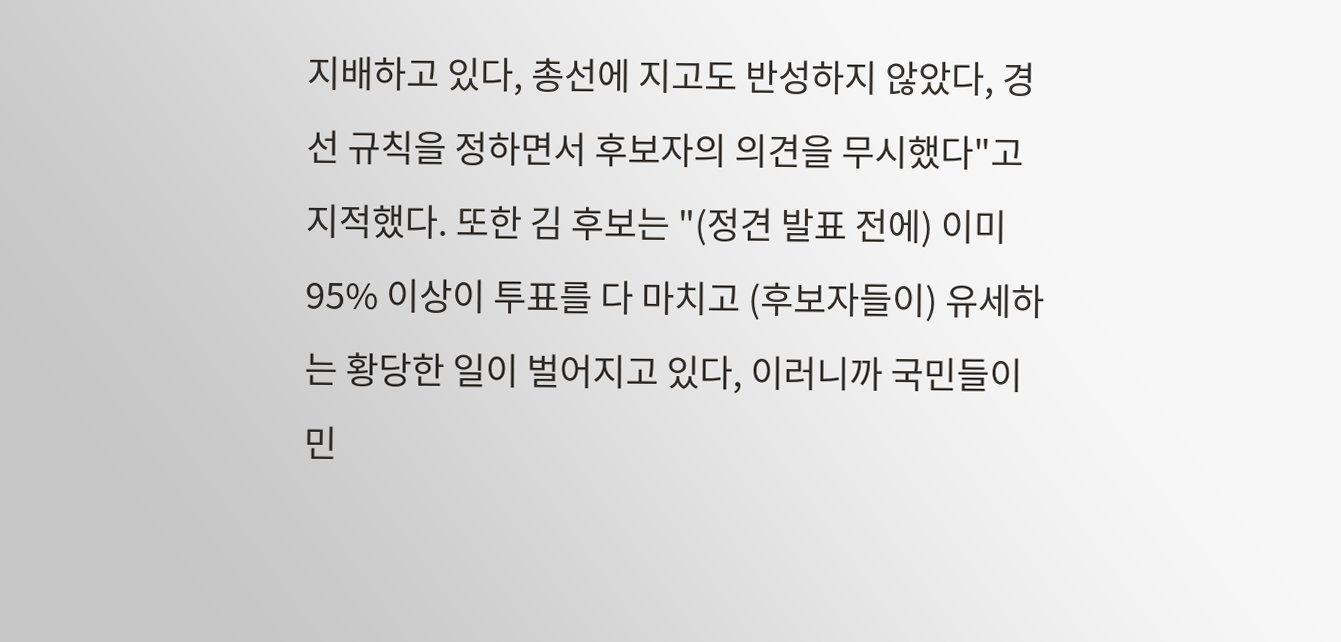지배하고 있다, 총선에 지고도 반성하지 않았다, 경선 규칙을 정하면서 후보자의 의견을 무시했다"고 지적했다. 또한 김 후보는 "(정견 발표 전에) 이미 95% 이상이 투표를 다 마치고 (후보자들이) 유세하는 황당한 일이 벌어지고 있다, 이러니까 국민들이 민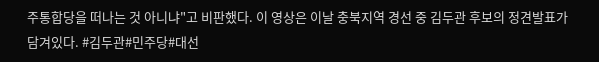주통합당을 떠나는 것 아니냐"고 비판했다. 이 영상은 이날 충북지역 경선 중 김두관 후보의 정견발표가 담겨있다. #김두관#민주당#대선